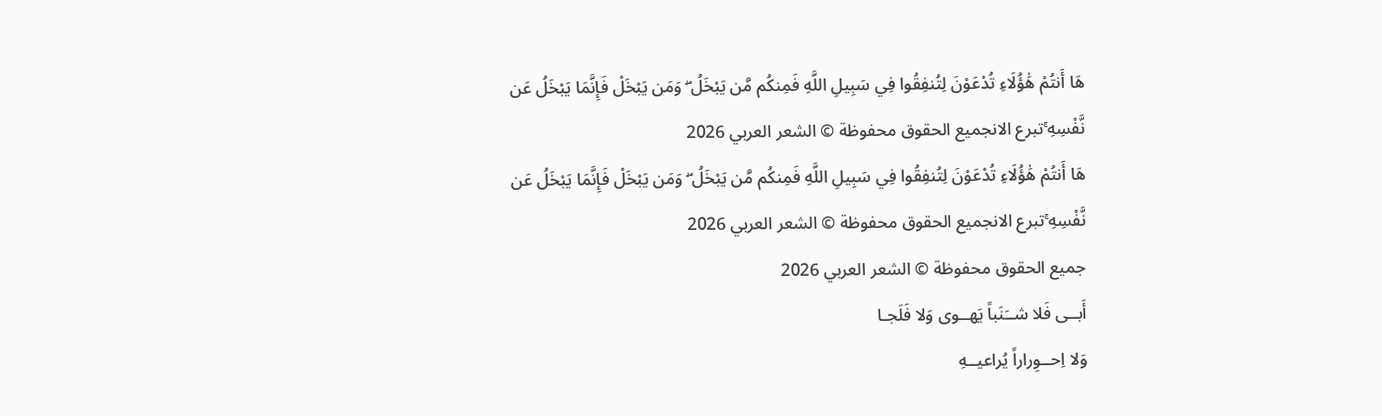هَا أَنتُمْ هَٰؤُلَاءِ تُدْعَوْنَ لِتُنفِقُوا فِي سَبِيلِ اللَّهِ فَمِنكُم مَّن يَبْخَلُ ۖ وَمَن يَبْخَلْ فَإِنَّمَا يَبْخَلُ عَن نَّفْسِهِ ۚتبرع الانجميع الحقوق محفوظة © الشعر العربي 2026
هَا أَنتُمْ هَٰؤُلَاءِ تُدْعَوْنَ لِتُنفِقُوا فِي سَبِيلِ اللَّهِ فَمِنكُم مَّن يَبْخَلُ ۖ وَمَن يَبْخَلْ فَإِنَّمَا يَبْخَلُ عَن نَّفْسِهِ ۚتبرع الانجميع الحقوق محفوظة © الشعر العربي 2026
جميع الحقوق محفوظة © الشعر العربي 2026
أَبــى فَلا شــَنَباً يَهــوى وَلا فَلَجـا
وَلا اِحــوِراراً يُراعيــهِ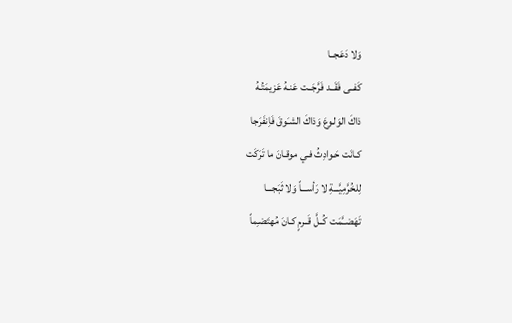وَلا دَعَجــا
كَفــى فَقَــد فَرَّجَــت عَنـهُ عَزيمَتُـهُ
ذاكَ الوَلـوعَ وَذاكَ الشـَوقَ فَاِنفَرَجا
كـانَت حَـوادِثُ فـي موقـانَ ما تَرَكَت
لِلخُرَّمِيَّـــةِ لا رَأســـاً وَلا ثَبَجـــا
تَهَضــَّمَت كُــلَّ قَــرمٍ كـانَ مُهتَضـِماً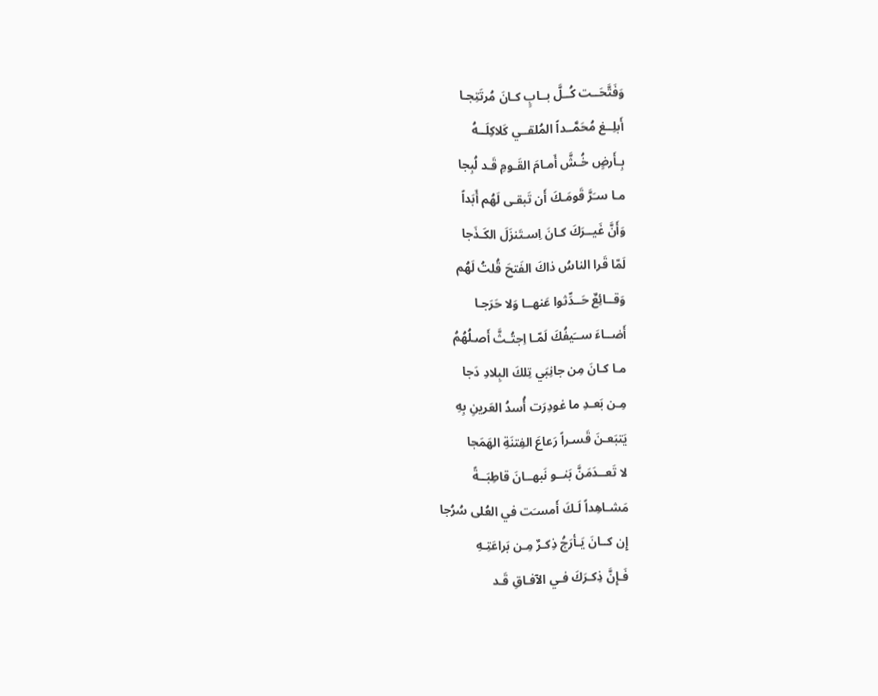وَفَتَّحَــت كُــلَّ بــابٍ كـانَ مُرتَتِجـا
أَبلِــغ مُحَمَّــداً المُلقــي كَلاكِلَــهُ
بِـأَرضٍ خُـشَّ أَمـامَ القَـومِ قَـد لُبِجا
مـا سـَرَّ قَومَـكَ أَن تَبقـى لَهُم أَبَداً
وَأَنَّ غَيــرَكَ كـانَ اِسـتَنزَلَ الكَـذَجا
لَمّا قَرا الناسُ ذاكَ الفَتحَ قُلتُ لَهُم
وَقــائِعٌ حَــدِّثوا عَنهــا وَلا حَرَجـا
أَضــاءَ ســَيفُكَ لَمّـا اِجتُـثَّ أَصـلُهُمُ
مـا كـانَ مِن جانِبَي تِلكَ البِلادِ دَجا
مِـن بَعـدِ ما غودِرَت أُسدُ العَرينِ بِهِ
يَتبَعـنَ قَسـراً رَعاعَ الفِتنَةِ الهَمَجا
لا تَعــدَمَنَّ بَنــو نَبهــانَ قاطِبَــةً
مَشـاهِداً لَـكَ أَمسـَت في العُلى سُرُجا
إِن كــانَ يَـأرَجُ ذِكـرٌ مِـن بَراعَتِـهِ
فَـإِنَّ ذِكـرَكَ فـي الآفـاقِ قَـد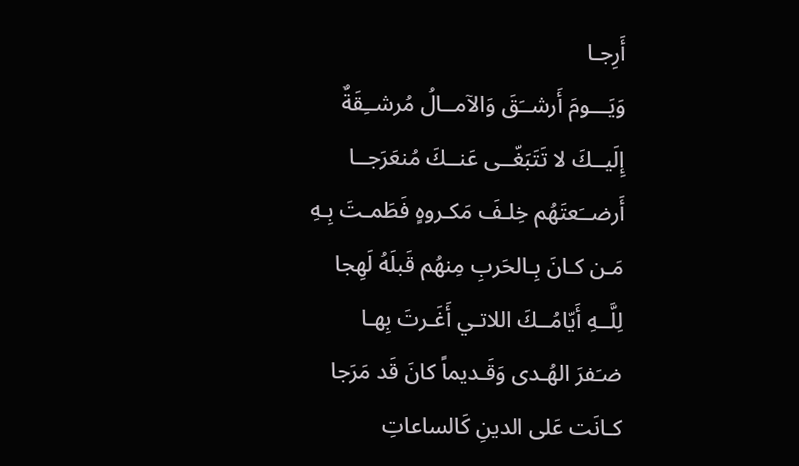أَرِجـا
وَيَـــومَ أَرشــَقَ وَالآمــالُ مُرشــِقَةٌ
إِلَيــكَ لا تَتَبَغّــى عَنــكَ مُنعَرَجــا
أَرضــَعتَهُم خِلـفَ مَكـروهٍ فَطَمـتَ بِـهِ
مَـن كـانَ بِـالحَربِ مِنهُم قَبلَهُ لَهِجا
لِلَّــهِ أَيّامُــكَ اللاتـي أَغَـرتَ بِهـا
ضـَفرَ الهُـدى وَقَـديماً كانَ قَد مَرَجا
كـانَت عَلى الدينِ كَالساعاتِ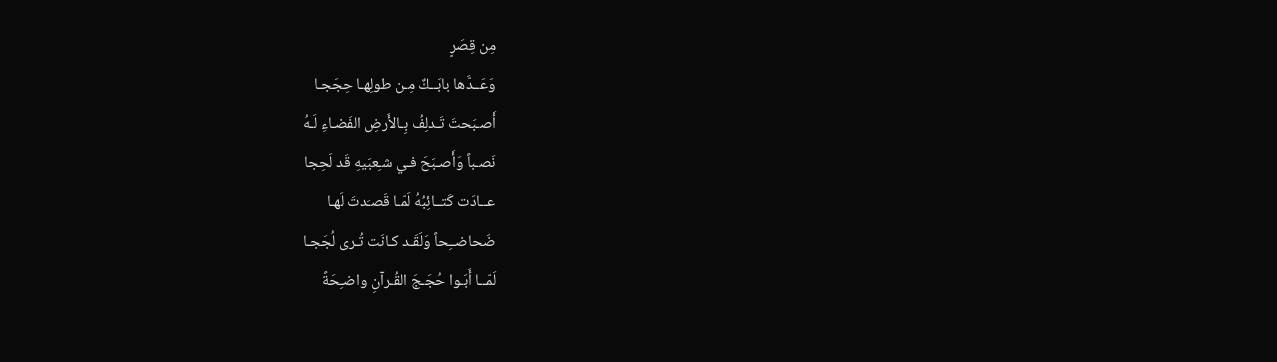مِن قِصَرٍ
وَعَــدَّها بابَــكٌ مِـن طولِهـا حِجَجـا
أَصـبَحتَ تَـدلِفُ بِـالأَرضِ الفَضـاءِ لَـهُ
نَصـباً وَأَصـبَحَ فـي شـِعبَيهِ قَد لَحِجا
عــادَت كَتــائِبُهُ لَمّـا قَصـَدتَ لَهـا
ضَحاضــِحاً وَلَقَـد كـانَت تُـرى لُجَجـا
لَمّــا أَبَـوا حُجَـجَ القُـرآنِ واضـِحَةً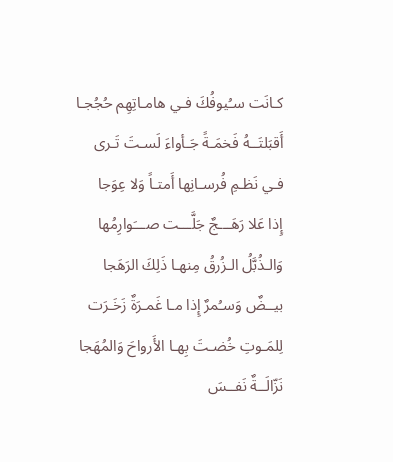كـانَت سـُيوفُكَ فـي هامـاتِهِم حُجُجـا
أَقبَلتَــهُ فَخمَـةً جَـأواءَ لَسـتَ تَـرى
فـي نَظـمِ فُرسـانِها أَمتـاً وَلا عِوَجا
إِذا عَلا رَهَـــجٌ جَلَّـــت صـــَوارِمُها
وَالـذُبَّلُ الـزُرقُ مِنهـا ذَلِكَ الرَهَجا
بيــضٌ وَسـُمرٌ إِذا مـا غَمـرَةٌ زَخَـرَت
لِلمَـوتِ خُضـتَ بِهـا الأَرواحَ وَالمُهَجا
نَزّالَــةٌ نَفــسَ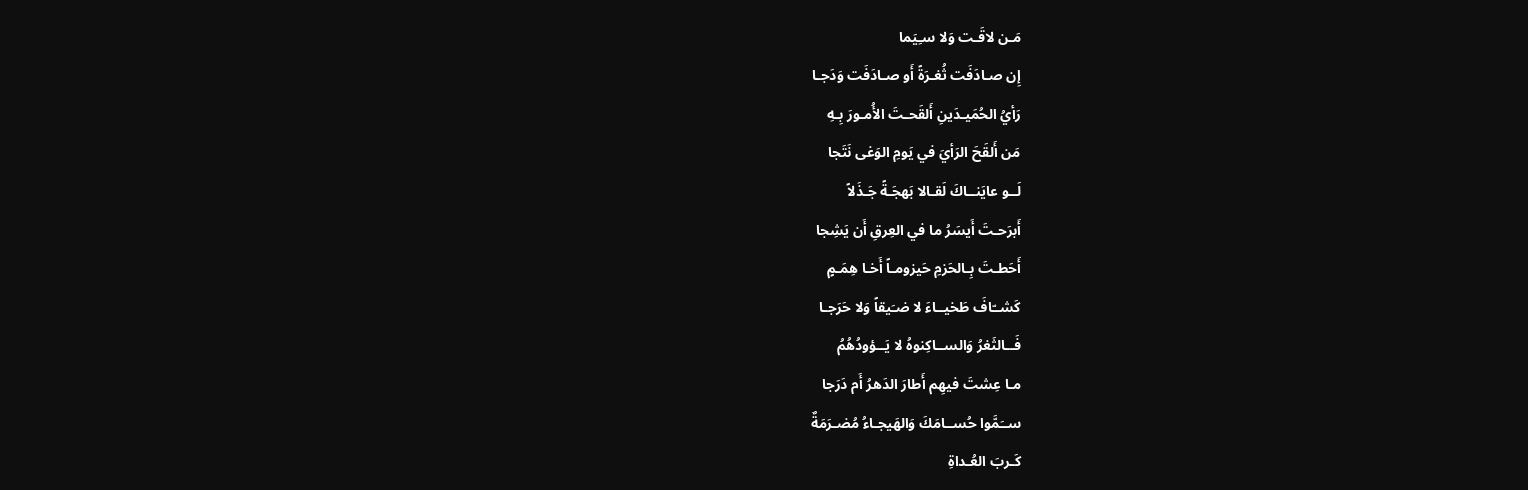مَـن لاقَـت وَلا سـِيَما
إِن صـادَفَت ثُغـرَةً أَو صـادَفَت وَدَجـا
رَأيُ الحُمَيـدَينِ أَلقَحـتَ الأُمـورَ بِـهِ
مَن أَلقَحَ الرَأيَ في يَومِ الوَغى نَتَجا
لَــو عايَنــاكَ لَقـالا بَهجَـةً جَـذَلاً
أَبرَحـتَ أَيسَرُ ما في العِرقِ أَن يَشِجا
أَحَطـتَ بِـالحَزمِ حَيزومـاً أَخـا هِمَـمٍ
كَشــّافَ طَخيــاءَ لا ضـَيقاً وَلا حَرَجـا
فَــالثَغرُ وَالســاكِنوهُ لا يَــؤودُهُمُ
مـا عِشتَ فيهِم أَطارَ الدَهرُ أَم دَرَجا
ســَمَّوا حُســامَكَ وَالهَيجـاءُ مُضـرَمَةٌ
كَـربَ العُـداةِ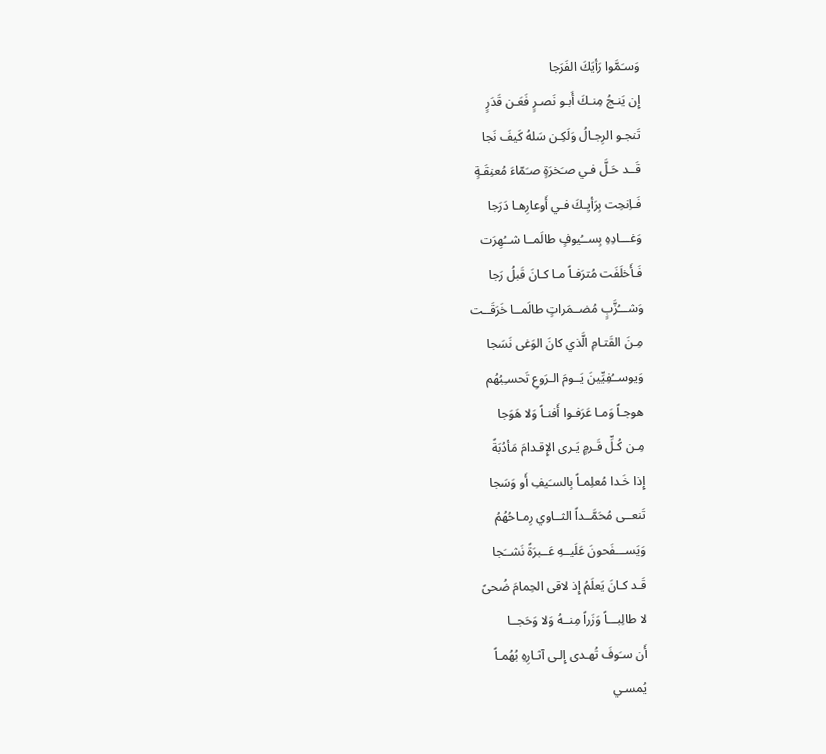وَسـَمَّوا رَأيَكَ الفَرَجا
إِن يَنـجُ مِنـكَ أَبـو نَصـرٍ فَعَـن قَدَرٍ
تَنجـو الرِجـالُ وَلَكِـن سَلهُ كَيفَ نَجا
قَــد حَـلَّ فـي صـَخرَةٍ صـَمّاءَ مُعنِقَـةٍ
فَـاِنحِت بِرَأيِـكَ فـي أَوعارِهـا دَرَجا
وَغـــادِهِ بِســُيوفٍ طالَمــا شــُهِرَت
فَـأَخلَفَت مُترَفـاً مـا كـانَ قَبلُ رَجا
وَشـــُزَّبٍ مُضــمَراتٍ طالَمــا خَرَقَــت
مِـنَ القَتـامِ الَّذي كانَ الوَغى نَسَجا
وَيوســُفِيِّينَ يَــومَ الـرَوعِ تَحسـِبُهُم
هوجـاً وَمـا عَرَفـوا أَفنـاً وَلا هَوَجا
مِـن كُـلِّ قَـرمٍ يَـرى الإِقـدامَ مَأدُبَةً
إِذا خَـدا مُعلِمـاً بِالسـَيفِ أَو وَسَجا
تَنعــى مُحَمَّــداً الثــاوي رِمـاحُهُمُ
وَيَســـفَحونَ عَلَيــهِ عَــبرَةً نَشــَجا
قَـد كـانَ يَعلَمُ إِذ لاقى الحِمامَ ضُحىً
لا طالِبـــاً وَزَراً مِنــهُ وَلا وَحَجــا
أَن سـَوفَ تُهـدى إِلـى آثـارِهِ بُهُمـاً
يُمسـي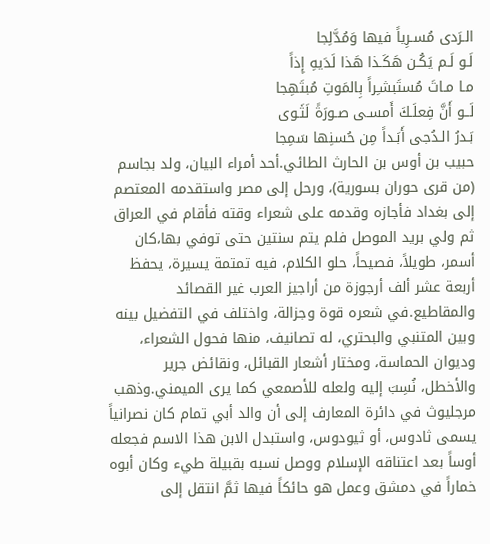الـرَدى مُسـرِياً فيها وَمُدَّلِجا
لَـو لَـم يَكُـن هَكَـذا هَذا لَدَيهِ إِذاً
مـا مـاتَ مُستَبشـِراً بِالمَوتِ مُبتَهِجا
لَــو أَنَّ فِعلَـكَ أَمسـى صـورَةً لَثَـوى
بَـدرُ الـدُجى أَبَـداً مِن حُسنِها سَمِجا
حبيب بن أوس بن الحارث الطائي.أحد أمراء البيان، ولد بجاسم (من قرى حوران بسورية)، ورحل إلى مصر واستقدمه المعتصم إلى بغداد فأجازه وقدمه على شعراء وقته فأقام في العراق ثم ولي بريد الموصل فلم يتم سنتين حتى توفي بها،كان أسمر، طويلاً، فصيحاً، حلو الكلام، فيه تمتمة يسيرة، يحفظ أربعة عشر ألف أرجوزة من أراجيز العرب غير القصائد والمقاطيع.في شعره قوة وجزالة، واختلف في التفضيل بينه وبين المتنبي والبحتري، له تصانيف، منها فحول الشعراء، وديوان الحماسة، ومختار أشعار القبائل، ونقائض جرير والأخطل، نُسِبَ إليه ولعله للأصمعي كما يرى الميمني.وذهب مرجليوث في دائرة المعارف إلى أن والد أبي تمام كان نصرانياً يسمى ثادوس، أو ثيودوس، واستبدل الابن هذا الاسم فجعله أوساً بعد اعتناقه الإسلام ووصل نسبه بقبيلة طيء وكان أبوه خماراً في دمشق وعمل هو حائكاً فيها ثمَّ انتقل إلى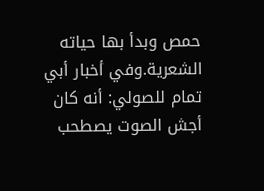حمص وبدأ بها حياته الشعرية.وفي أخبار أبي تمام للصولي: أنه كان أجش الصوت يصطحب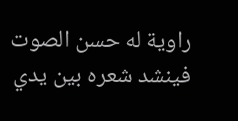راوية له حسن الصوت فينشد شعره بين يدي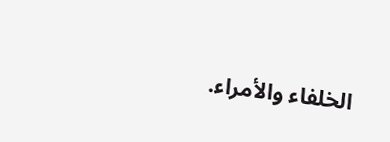الخلفاء والأمراء.